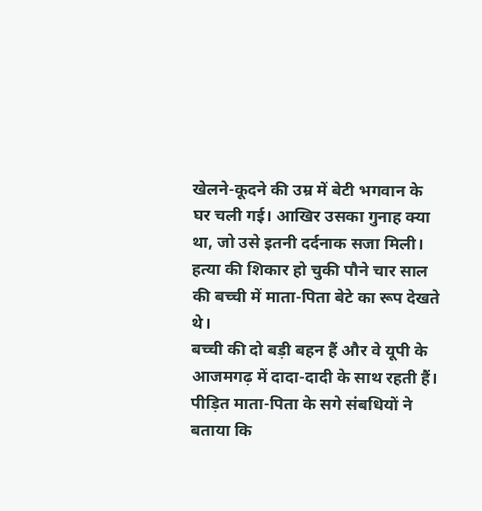खेलने-कूदने की उम्र में बेटी भगवान के घर चली गई। आखिर उसका गुनाह क्या था, जो उसे इतनी दर्दनाक सजा मिली। हत्या की शिकार हो चुकी पौने चार साल की बच्ची में माता-पिता बेटे का रूप देखते थे।
बच्ची की दो बड़ी बहन हैं और वे यूपी के आजमगढ़ में दादा-दादी के साथ रहती हैं। पीड़ित माता-पिता के सगे संबधियों ने बताया कि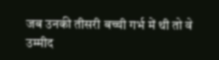जब उनकी तीसरी बच्ची गर्भ में थी तो वे उम्मीद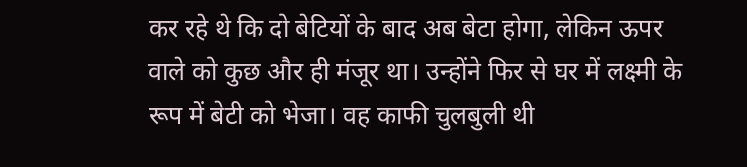कर रहे थे कि दो बेटियों के बाद अब बेटा होगा, लेकिन ऊपर वाले को कुछ और ही मंजूर था। उन्होंने फिर से घर में लक्ष्मी के रूप में बेटी को भेजा। वह काफी चुलबुली थी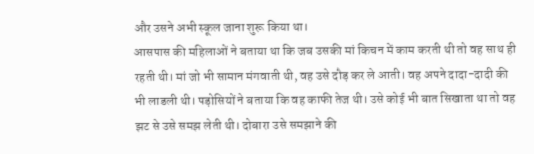और उसने अभी स्कूल जाना शुरू किया था।
आसपास की महिलाओं ने बताया था कि जब उसकी मां किचन में काम करती थी तो वह साथ ही रहती थी। मां जो भी सामान मंगवाती थी, वह उसे दौड़ कर ले आती। वह अपने दादा-दादी की भी लाडली थी। पड़ोसियों ने बताया कि वह काफी तेज थी। उसे कोई भी बात सिखाता था तो वह झट से उसे समझ लेती थी। दोबारा उसे समझाने की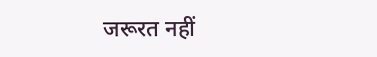जरूरत नहीं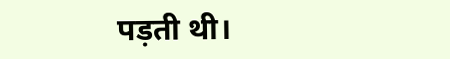पड़ती थी।